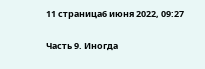11 страница6 июня 2022, 09:27

Часть 9. Иногда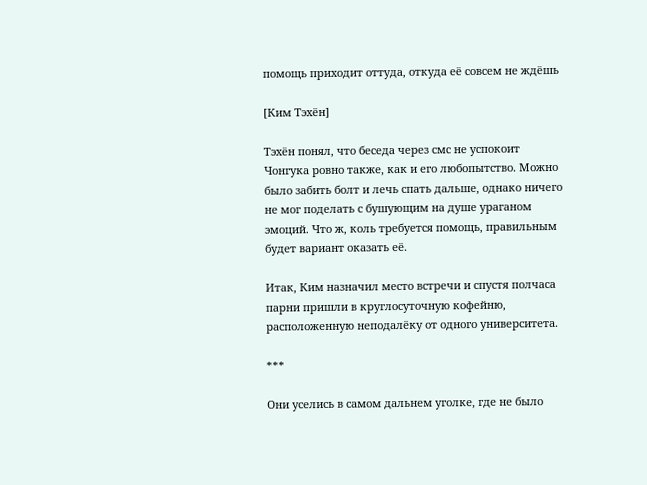помощь приходит оттуда, откуда её совсем не ждёшь

[Ким Тэхён]

Тэхён понял, что беседа через смс не успокоит Чонгука ровно также, как и его любопытство. Можно было забить болт и лечь спать дальше, однако ничего не мог поделать с бушующим на душе ураганом эмоций. Что ж, коль требуется помощь, правильным будет вариант оказать её.

Итак, Ким назначил место встречи и спустя полчаса парни пришли в круглосуточную кофейню, расположенную неподалёку от одного университета.

***

Они уселись в самом дальнем уголке, где не было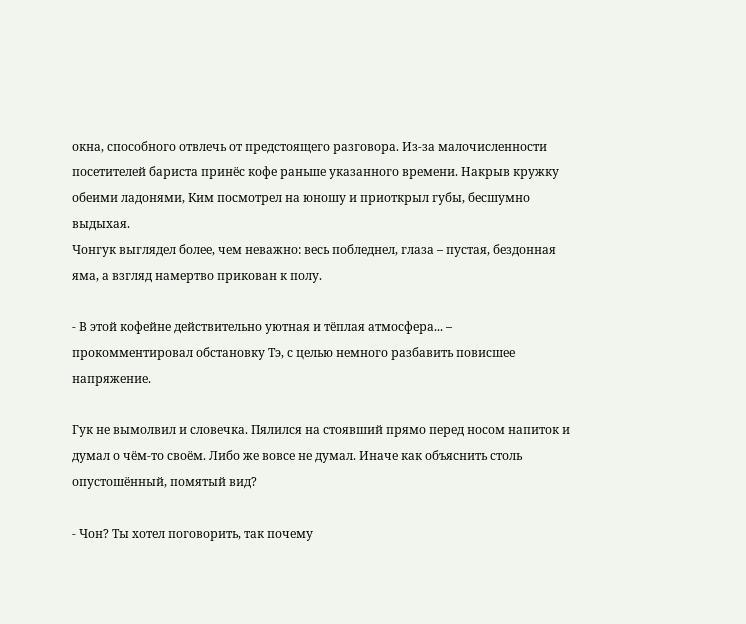окна, способного отвлечь от предстоящего разговора. Из-за малочисленности посетителей бариста принёс кофе раньше указанного времени. Накрыв кружку обеими ладонями, Ким посмотрел на юношу и приоткрыл губы, бесшумно выдыхая.
Чонгук выглядел более, чем неважно: весь побледнел, глаза – пустая, бездонная яма, а взгляд намертво прикован к полу.

- В этой кофейне действительно уютная и тёплая атмосфера... – прокомментировал обстановку Тэ, с целью немного разбавить повисшее напряжение.

Гук не вымолвил и словечка. Пялился на стоявший прямо перед носом напиток и думал о чём-то своём. Либо же вовсе не думал. Иначе как объяснить столь опустошённый, помятый вид?

- Чон? Ты хотел поговорить, так почему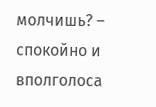молчишь? – спокойно и вполголоса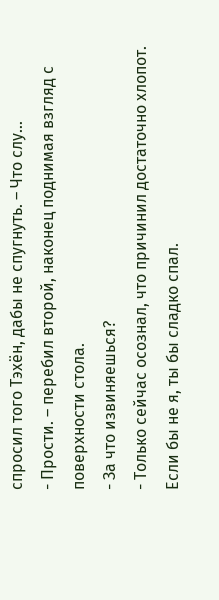спросил того Тэхён, дабы не спугнуть. – Что слу…
- Прости. – перебил второй, наконец поднимая взгляд с поверхности стола.
- За что извиняешься?
- Только сейчас осознал, что причинил достаточно хлопот. Если бы не я, ты бы сладко спал.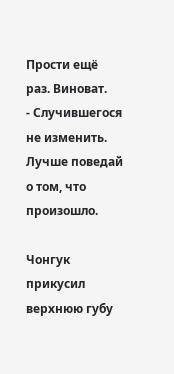Прости ещё раз. Виноват.
- Случившегося не изменить. Лучше поведай о том, что произошло.

Чонгук прикусил верхнюю губу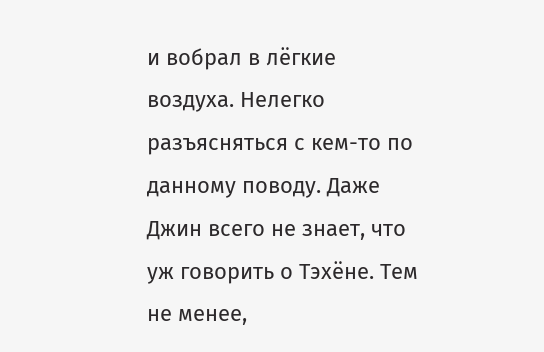и вобрал в лёгкие воздуха. Нелегко разъясняться с кем-то по данному поводу. Даже Джин всего не знает, что уж говорить о Тэхёне. Тем не менее,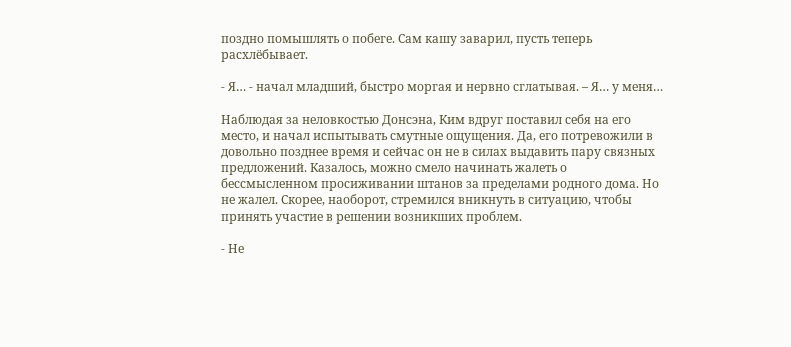поздно помышлять о побеге. Сам кашу заварил, пусть теперь расхлёбывает.

- Я… - начал младший, быстро моргая и нервно сглатывая. – Я… у меня…

Наблюдая за неловкостью Донсэна, Ким вдруг поставил себя на его место, и начал испытывать смутные ощущения. Да, его потревожили в довольно позднее время и сейчас он не в силах выдавить пару связных предложений. Казалось, можно смело начинать жалеть о бессмысленном просиживании штанов за пределами родного дома. Но не жалел. Скорее, наоборот, стремился вникнуть в ситуацию, чтобы принять участие в решении возникших проблем.

- Не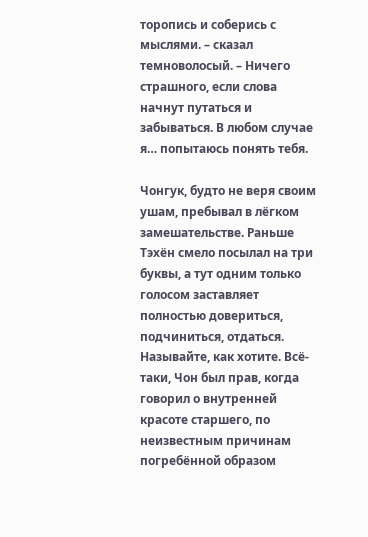торопись и соберись с мыслями. – сказал темноволосый. – Ничего страшного, если слова начнут путаться и забываться. В любом случае я… попытаюсь понять тебя.

Чонгук, будто не веря своим ушам, пребывал в лёгком замешательстве. Раньше Тэхён смело посылал на три буквы, а тут одним только голосом заставляет полностью довериться, подчиниться, отдаться. Называйте, как хотите. Всё-таки, Чон был прав, когда говорил о внутренней красоте старшего, по неизвестным причинам погребённой образом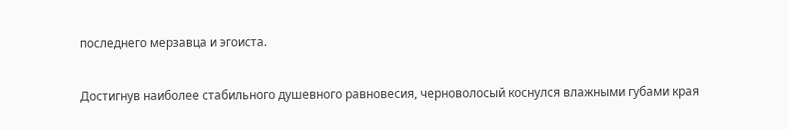последнего мерзавца и эгоиста.

Достигнув наиболее стабильного душевного равновесия, черноволосый коснулся влажными губами края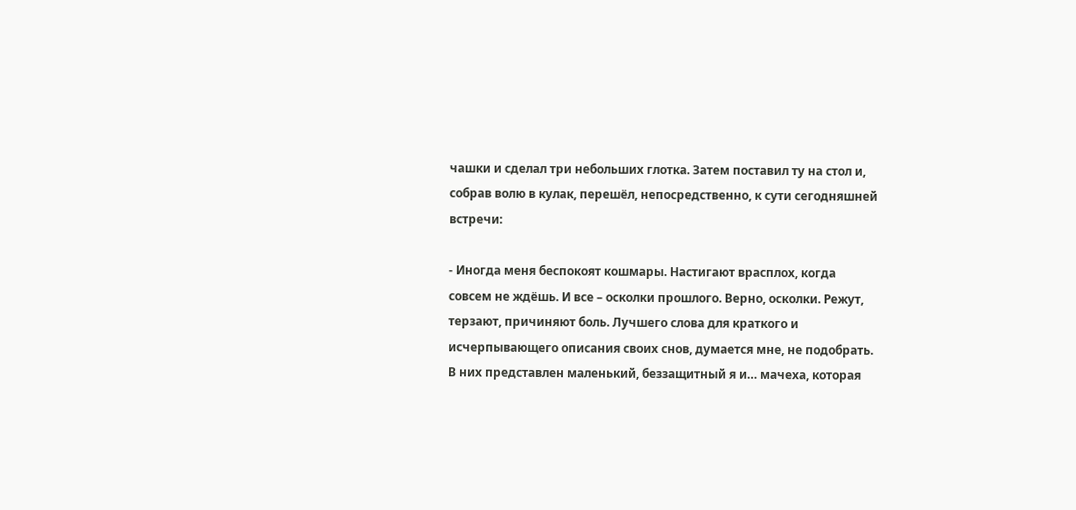чашки и сделал три небольших глотка. Затем поставил ту на стол и, собрав волю в кулак, перешёл, непосредственно, к сути сегодняшней встречи:

- Иногда меня беспокоят кошмары. Настигают врасплох, когда совсем не ждёшь. И все – осколки прошлого. Верно, осколки. Режут, терзают, причиняют боль. Лучшего слова для краткого и исчерпывающего описания своих снов, думается мне, не подобрать. В них представлен маленький, беззащитный я и… мачеха, которая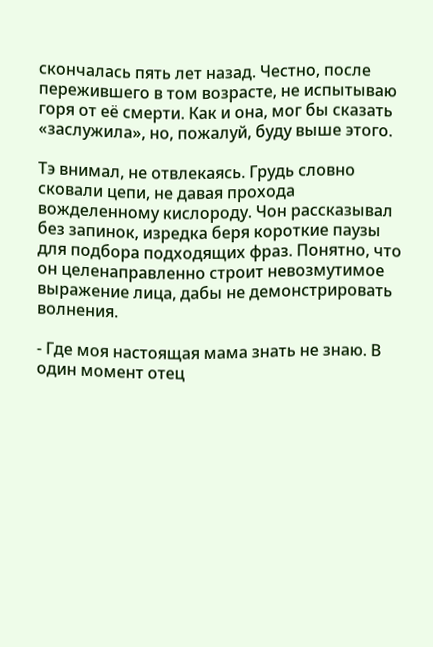скончалась пять лет назад. Честно, после пережившего в том возрасте, не испытываю горя от её смерти. Как и она, мог бы сказать «заслужила», но, пожалуй, буду выше этого.

Тэ внимал, не отвлекаясь. Грудь словно сковали цепи, не давая прохода вожделенному кислороду. Чон рассказывал без запинок, изредка беря короткие паузы для подбора подходящих фраз. Понятно, что он целенаправленно строит невозмутимое выражение лица, дабы не демонстрировать волнения.

- Где моя настоящая мама знать не знаю. В один момент отец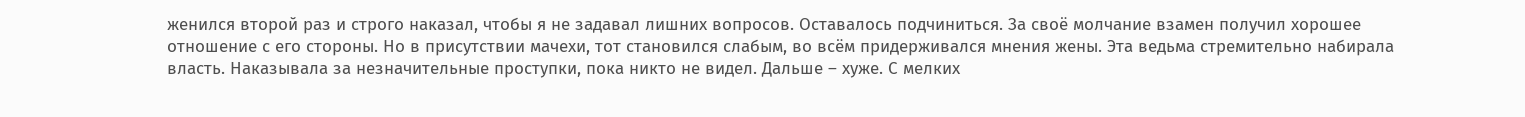женился второй раз и строго наказал, чтобы я не задавал лишних вопросов. Оставалось подчиниться. За своё молчание взамен получил хорошее отношение с его стороны. Но в присутствии мачехи, тот становился слабым, во всём придерживался мнения жены. Эта ведьма стремительно набирала власть. Наказывала за незначительные проступки, пока никто не видел. Дальше – хуже. С мелких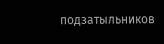подзатыльников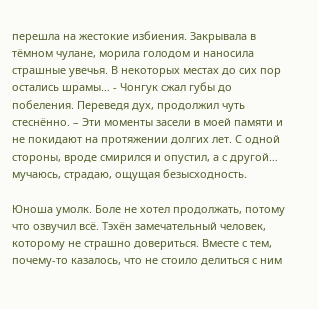перешла на жестокие избиения. Закрывала в тёмном чулане, морила голодом и наносила страшные увечья. В некоторых местах до сих пор остались шрамы… - Чонгук сжал губы до побеления. Переведя дух, продолжил чуть стеснённо. – Эти моменты засели в моей памяти и не покидают на протяжении долгих лет. С одной стороны, вроде смирился и опустил, а с другой… мучаюсь, страдаю, ощущая безысходность.

Юноша умолк. Боле не хотел продолжать, потому что озвучил всё. Тэхён замечательный человек, которому не страшно довериться. Вместе с тем, почему-то казалось, что не стоило делиться с ним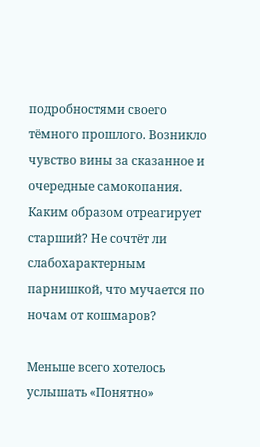подробностями своего тёмного прошлого. Возникло чувство вины за сказанное и очередные самокопания. Каким образом отреагирует старший? Не сочтёт ли слабохарактерным парнишкой, что мучается по ночам от кошмаров?

Меньше всего хотелось услышать «Понятно»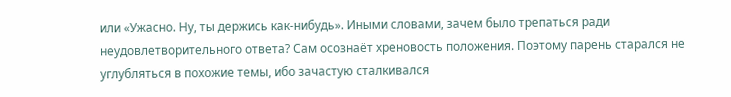или «Ужасно. Ну, ты держись как-нибудь». Иными словами, зачем было трепаться ради неудовлетворительного ответа? Сам осознаёт хреновость положения. Поэтому парень старался не углубляться в похожие темы, ибо зачастую сталкивался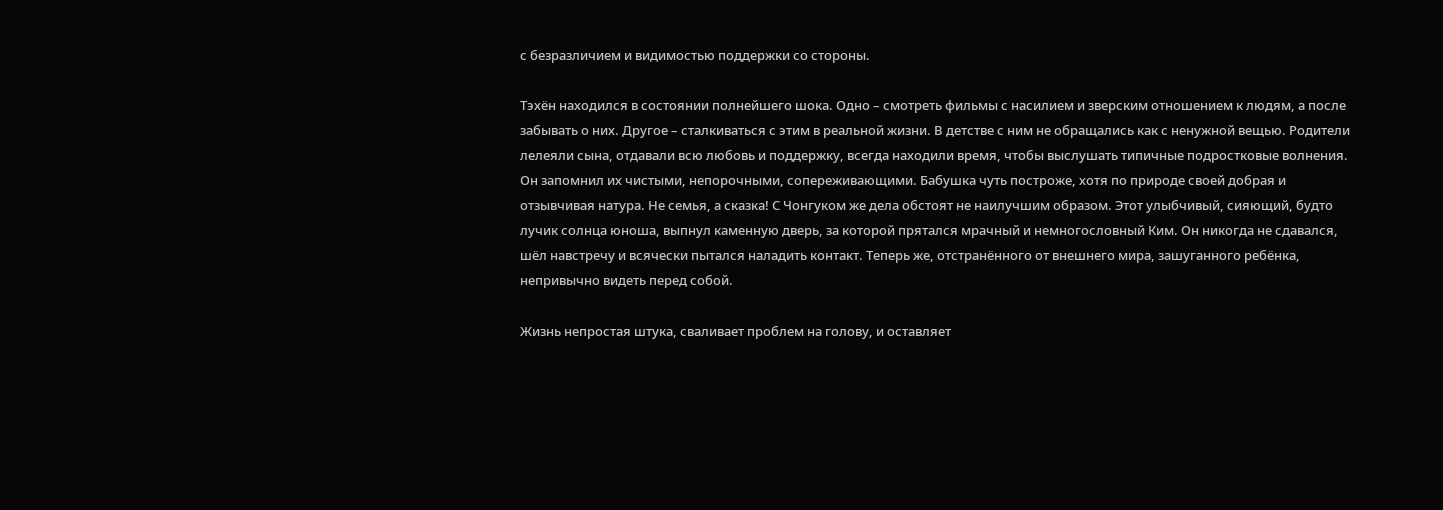с безразличием и видимостью поддержки со стороны.

Тэхён находился в состоянии полнейшего шока. Одно – смотреть фильмы с насилием и зверским отношением к людям, а после забывать о них. Другое – сталкиваться с этим в реальной жизни. В детстве с ним не обращались как с ненужной вещью. Родители лелеяли сына, отдавали всю любовь и поддержку, всегда находили время, чтобы выслушать типичные подростковые волнения. Он запомнил их чистыми, непорочными, сопереживающими. Бабушка чуть построже, хотя по природе своей добрая и отзывчивая натура. Не семья, а сказка! С Чонгуком же дела обстоят не наилучшим образом. Этот улыбчивый, сияющий, будто лучик солнца юноша, выпнул каменную дверь, за которой прятался мрачный и немногословный Ким. Он никогда не сдавался, шёл навстречу и всячески пытался наладить контакт. Теперь же, отстранённого от внешнего мира, зашуганного ребёнка, непривычно видеть перед собой.

Жизнь непростая штука, сваливает проблем на голову, и оставляет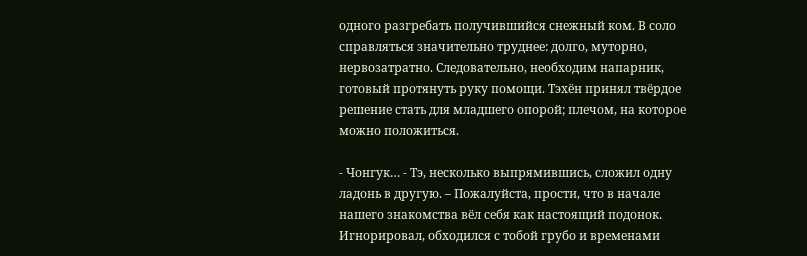одного разгребать получившийся снежный ком. В соло справляться значительно труднее: долго, муторно, нервозатратно. Следовательно, необходим напарник, готовый протянуть руку помощи. Тэхён принял твёрдое решение стать для младшего опорой; плечом, на которое можно положиться.

- Чонгук… - Тэ, несколько выпрямившись, сложил одну ладонь в другую. – Пожалуйста, прости, что в начале нашего знакомства вёл себя как настоящий подонок. Игнорировал, обходился с тобой грубо и временами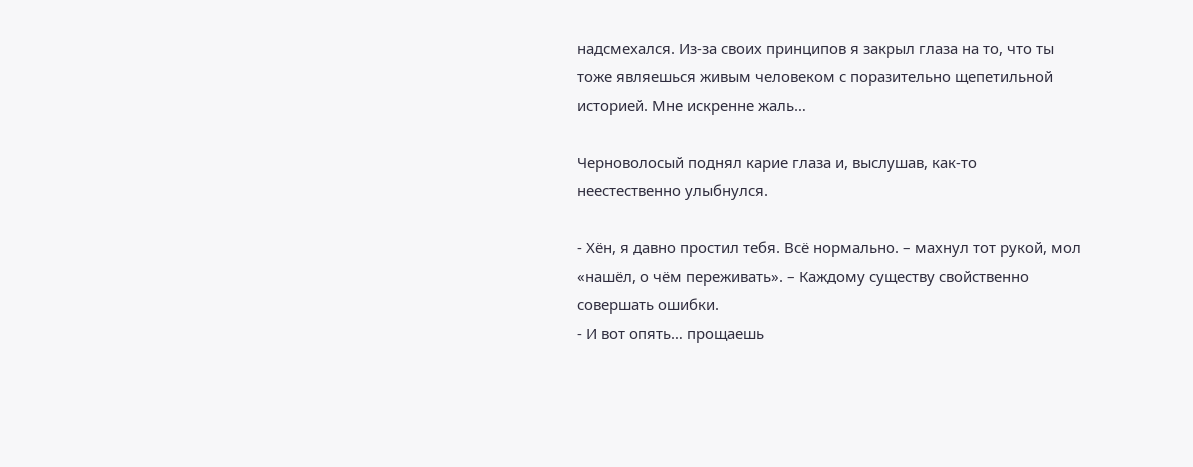надсмехался. Из-за своих принципов я закрыл глаза на то, что ты тоже являешься живым человеком с поразительно щепетильной историей. Мне искренне жаль…

Черноволосый поднял карие глаза и, выслушав, как-то неестественно улыбнулся.

- Хён, я давно простил тебя. Всё нормально. – махнул тот рукой, мол «нашёл, о чём переживать». – Каждому существу свойственно совершать ошибки.
- И вот опять… прощаешь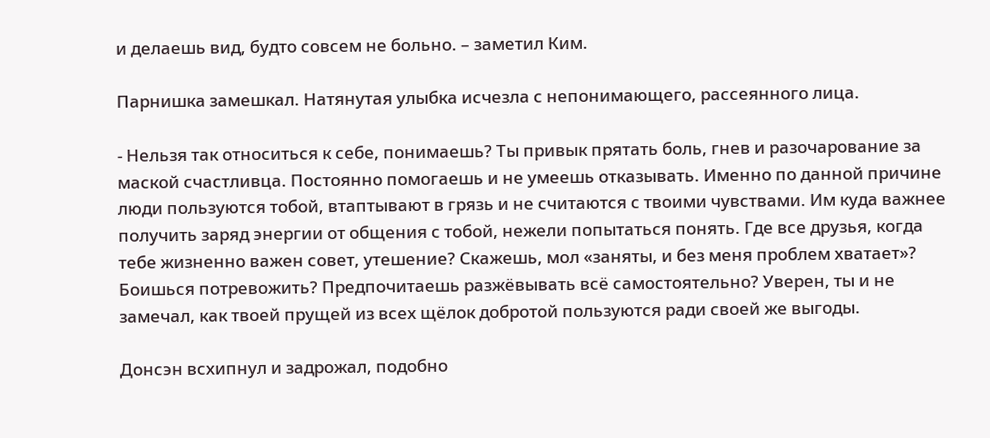и делаешь вид, будто совсем не больно. – заметил Ким.

Парнишка замешкал. Натянутая улыбка исчезла с непонимающего, рассеянного лица.

- Нельзя так относиться к себе, понимаешь? Ты привык прятать боль, гнев и разочарование за маской счастливца. Постоянно помогаешь и не умеешь отказывать. Именно по данной причине люди пользуются тобой, втаптывают в грязь и не считаются с твоими чувствами. Им куда важнее получить заряд энергии от общения с тобой, нежели попытаться понять. Где все друзья, когда тебе жизненно важен совет, утешение? Скажешь, мол «заняты, и без меня проблем хватает»? Боишься потревожить? Предпочитаешь разжёвывать всё самостоятельно? Уверен, ты и не замечал, как твоей прущей из всех щёлок добротой пользуются ради своей же выгоды.

Донсэн всхипнул и задрожал, подобно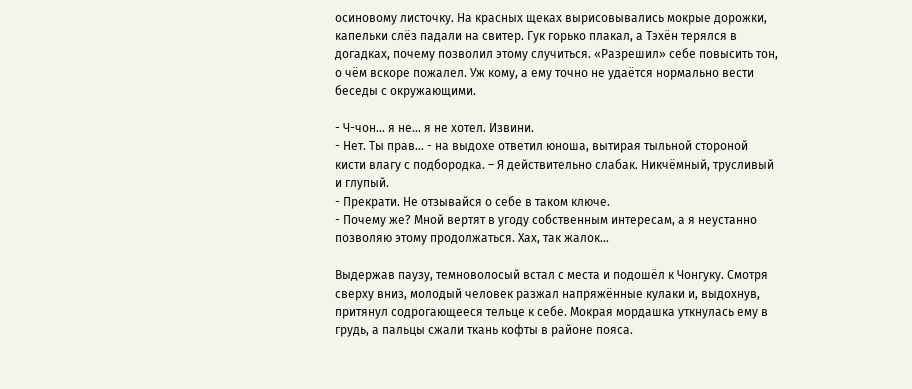осиновому листочку. На красных щеках вырисовывались мокрые дорожки, капельки слёз падали на свитер. Гук горько плакал, а Тэхён терялся в догадках, почему позволил этому случиться. «Разрешил» себе повысить тон, о чём вскоре пожалел. Уж кому, а ему точно не удаётся нормально вести беседы с окружающими.

- Ч-чон… я не… я не хотел. Извини.
- Нет. Ты прав… - на выдохе ответил юноша, вытирая тыльной стороной кисти влагу с подбородка. – Я действительно слабак. Никчёмный, трусливый и глупый.
- Прекрати. Не отзывайся о себе в таком ключе.
- Почему же? Мной вертят в угоду собственным интересам, а я неустанно позволяю этому продолжаться. Хах, так жалок…

Выдержав паузу, темноволосый встал с места и подошёл к Чонгуку. Смотря сверху вниз, молодый человек разжал напряжённые кулаки и, выдохнув, притянул содрогающееся тельце к себе. Мокрая мордашка уткнулась ему в грудь, а пальцы сжали ткань кофты в районе пояса.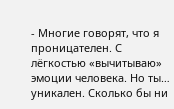- Многие говорят, что я проницателен. С лёгкостью «вычитываю» эмоции человека. Но ты… уникален. Сколько бы ни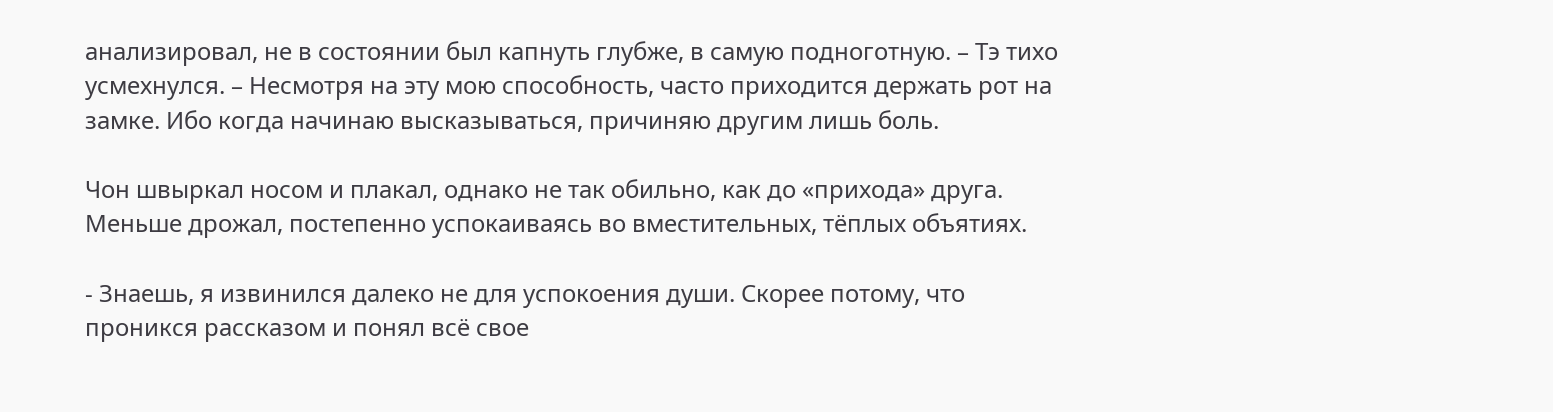анализировал, не в состоянии был капнуть глубже, в самую подноготную. – Тэ тихо усмехнулся. – Несмотря на эту мою способность, часто приходится держать рот на замке. Ибо когда начинаю высказываться, причиняю другим лишь боль.

Чон швыркал носом и плакал, однако не так обильно, как до «прихода» друга. Меньше дрожал, постепенно успокаиваясь во вместительных, тёплых объятиях.

- Знаешь, я извинился далеко не для успокоения души. Скорее потому, что проникся рассказом и понял всё свое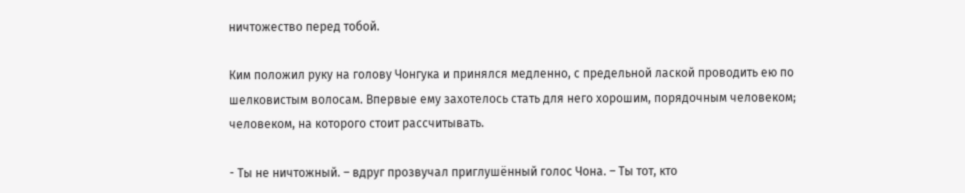ничтожество перед тобой.

Ким положил руку на голову Чонгука и принялся медленно, с предельной лаской проводить ею по шелковистым волосам. Впервые ему захотелось стать для него хорошим, порядочным человеком; человеком, на которого стоит рассчитывать.

- Ты не ничтожный. – вдруг прозвучал приглушённый голос Чона. – Ты тот, кто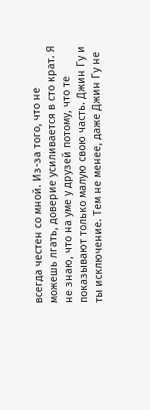всегда честен со мной. Из-за того, что не можешь лгать, доверие усиливается в сто крат. Я не знаю, что на уме у друзей потому, что те показывают только малую свою часть. Джин Гу и ты исключение. Тем не менее, даже Джин Гу не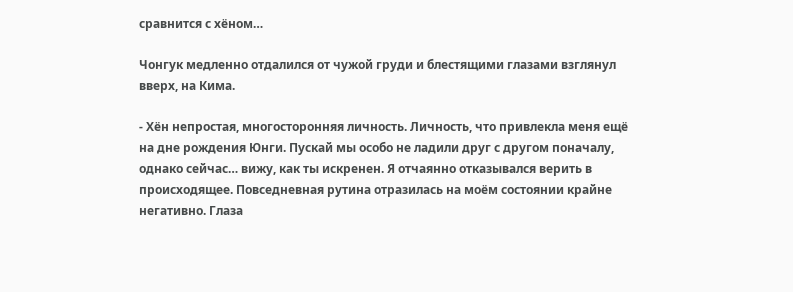сравнится с хёном…

Чонгук медленно отдалился от чужой груди и блестящими глазами взглянул вверх, на Кима.

- Хён непростая, многосторонняя личность. Личность, что привлекла меня ещё на дне рождения Юнги. Пускай мы особо не ладили друг с другом поначалу, однако сейчас… вижу, как ты искренен. Я отчаянно отказывался верить в происходящее. Повседневная рутина отразилась на моём состоянии крайне негативно. Глаза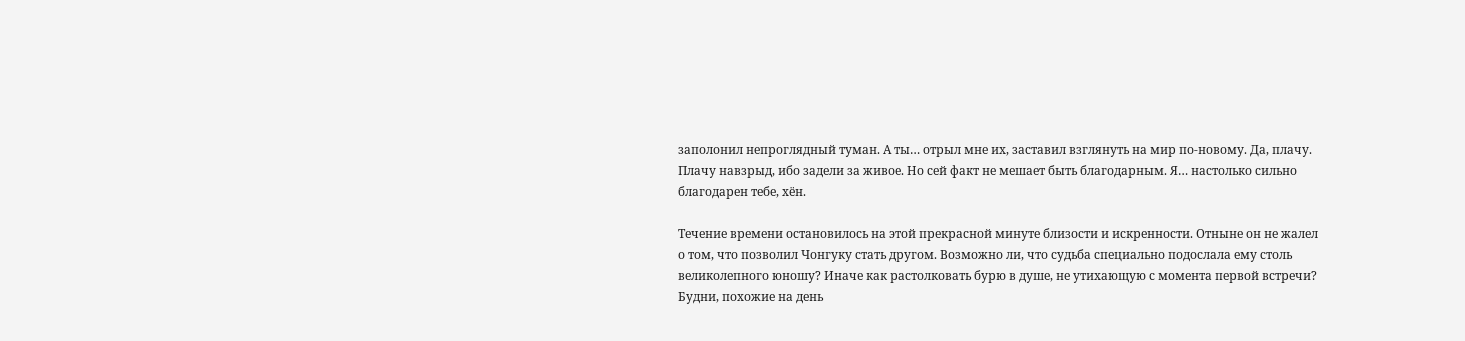заполонил непроглядный туман. А ты… отрыл мне их, заставил взглянуть на мир по-новому. Да, плачу. Плачу навзрыд, ибо задели за живое. Но сей факт не мешает быть благодарным. Я… настолько сильно благодарен тебе, хён.

Течение времени остановилось на этой прекрасной минуте близости и искренности. Отныне он не жалел о том, что позволил Чонгуку стать другом. Возможно ли, что судьба специально подослала ему столь великолепного юношу? Иначе как растолковать бурю в душе, не утихающую с момента первой встречи? Будни, похожие на день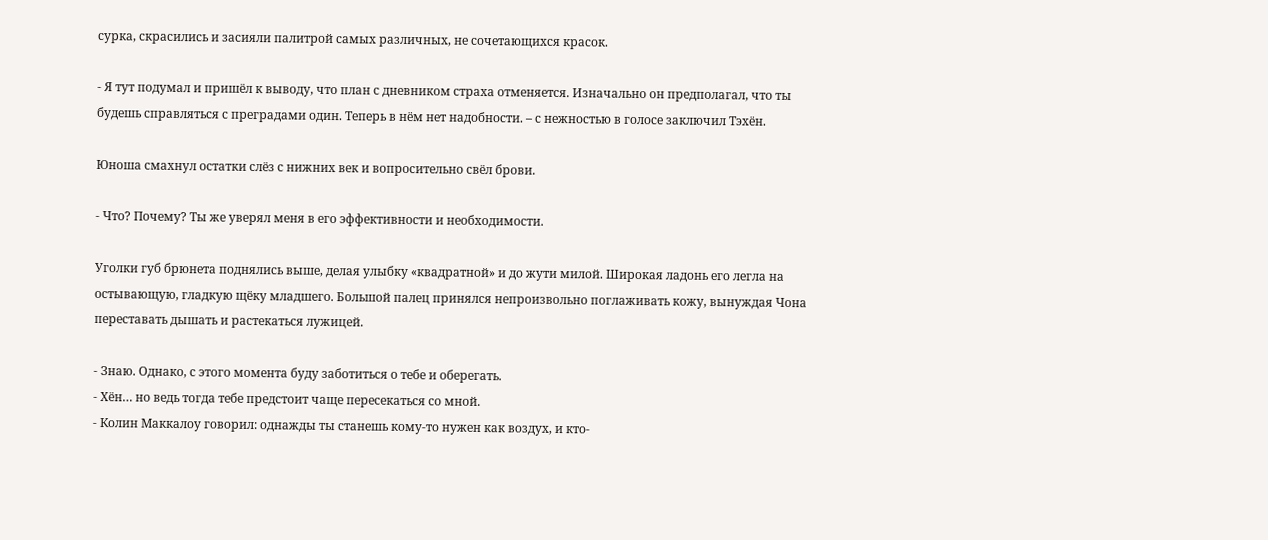сурка, скрасились и засияли палитрой самых различных, не сочетающихся красок.

- Я тут подумал и пришёл к выводу, что план с дневником страха отменяется. Изначально он предполагал, что ты будешь справляться с преградами один. Теперь в нём нет надобности. – с нежностью в голосе заключил Тэхён.

Юноша смахнул остатки слёз с нижних век и вопросительно свёл брови.

- Что? Почему? Ты же уверял меня в его эффективности и необходимости.

Уголки губ брюнета поднялись выше, делая улыбку «квадратной» и до жути милой. Широкая ладонь его легла на остывающую, гладкую щёку младшего. Большой палец принялся непроизвольно поглаживать кожу, вынуждая Чона переставать дышать и растекаться лужицей.

- Знаю. Однако, с этого момента буду заботиться о тебе и оберегать.
- Хён… но ведь тогда тебе предстоит чаще пересекаться со мной.
- Колин Маккалоу говорил: однажды ты станешь кому-то нужен как воздух, и кто-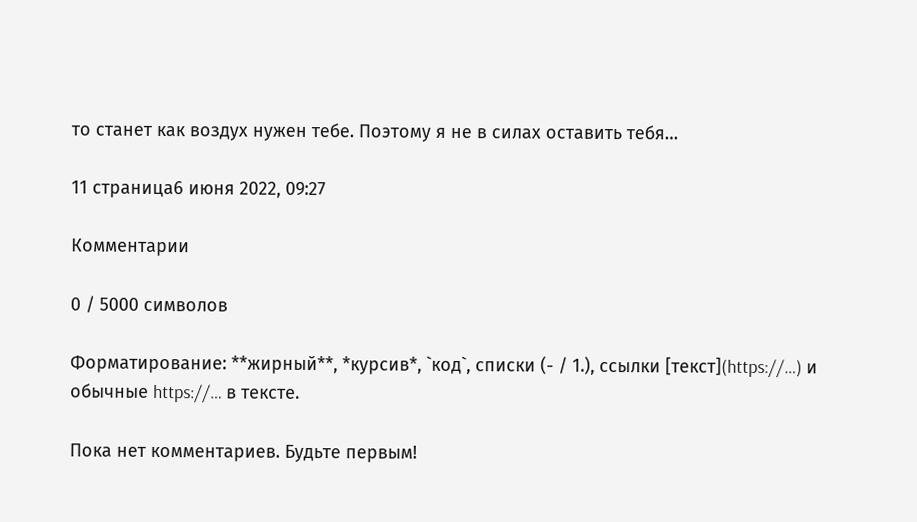то станет как воздух нужен тебе. Поэтому я не в силах оставить тебя…

11 страница6 июня 2022, 09:27

Комментарии

0 / 5000 символов

Форматирование: **жирный**, *курсив*, `код`, списки (- / 1.), ссылки [текст](https://…) и обычные https://… в тексте.

Пока нет комментариев. Будьте первым!